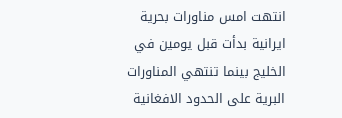انتهت امس مناورات بحرية ايرانية بدأت قبل يومين في الخليج بينما تنتهي المناورات البرية على الحدود الافغانية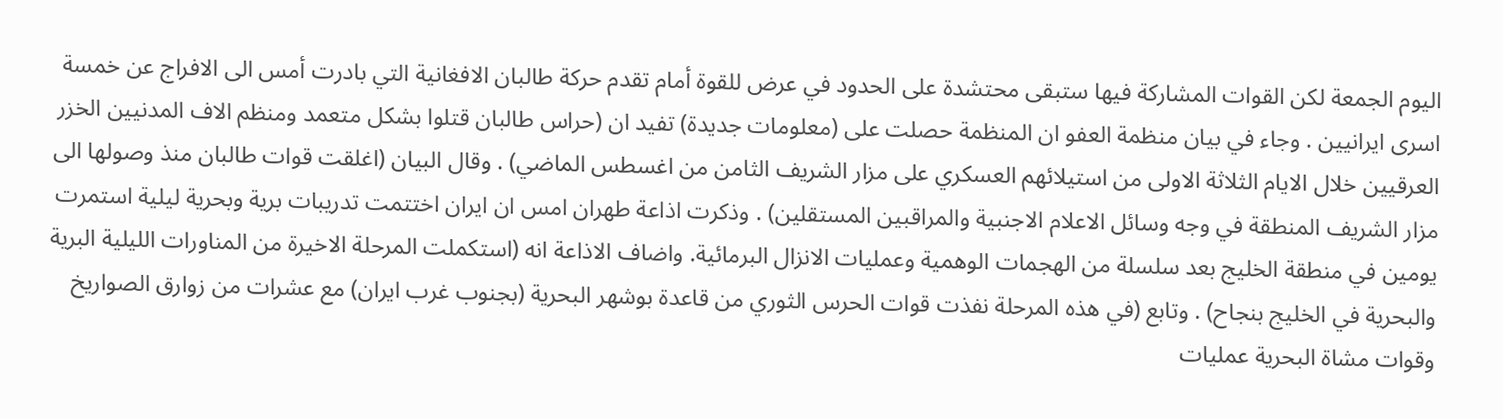اليوم الجمعة لكن القوات المشاركة فيها ستبقى محتشدة على الحدود في عرض للقوة أمام تقدم حركة طالبان الافغانية التي بادرت أمس الى الافراج عن خمسة اسرى ايرانيين . وجاء في بيان منظمة العفو ان المنظمة حصلت على (معلومات جديدة) تفيد ان (حراس طالبان قتلوا بشكل متعمد ومنظم الاف المدنيين الخزر العرقيين خلال الايام الثلاثة الاولى من استيلائهم العسكري على مزار الشريف الثامن من اغسطس الماضي) . وقال البيان (اغلقت قوات طالبان منذ وصولها الى مزار الشريف المنطقة في وجه وسائل الاعلام الاجنبية والمراقبين المستقلين) . وذكرت اذاعة طهران امس ان ايران اختتمت تدريبات برية وبحرية ليلية استمرت يومين في منطقة الخليج بعد سلسلة من الهجمات الوهمية وعمليات الانزال البرمائية. واضاف الاذاعة انه (استكملت المرحلة الاخيرة من المناورات الليلية البرية والبحرية في الخليج بنجاح) . وتابع (في هذه المرحلة نفذت قوات الحرس الثوري من قاعدة بوشهر البحرية (بجنوب غرب ايران) مع عشرات من زوارق الصواريخ وقوات مشاة البحرية عمليات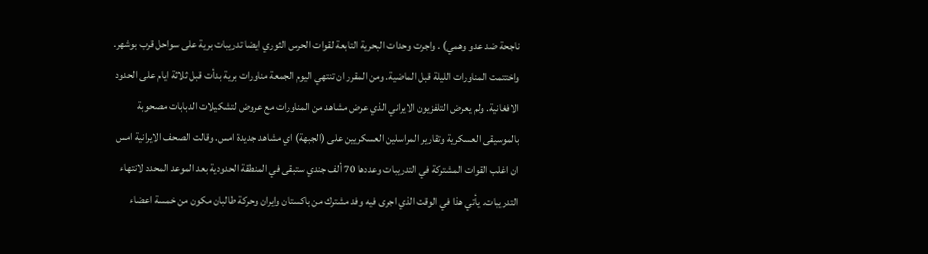ناجحة ضد عدو وهمي) . واجرت وحدات البحرية التابعة لقوات الحرس الثوري ايضا تدريبات برية على سواحل قرب بوشهر. واختتمت المناورات الليلة قبل الماضية. ومن المقرر ان تنتهي اليوم الجمعة مناورات برية بدأت قبل ثلاثة ايام على الحدود الافغانية. ولم يعرض التلفزيون الايراني الذي عرض مشاهد من المناورات مع عروض لتشكيلات الدبابات مصحوبة بالموسيقى العسكرية وتقارير المراسلين العسكريين على (الجبهة) اي مشاهد جديدة امس. وقالت الصحف الايرانية امس ان اغلب القوات المشتركة في التدريبات وعددها 70 ألف جندي ستبقى في المنطقة الحدودية بعد الموعد المحدد لانتهاء التدريبات. يأتي هذا في الوقت الذي اجرى فيه وفد مشترك من باكستان وايران وحركة طالبان مكون من خمسة اعضاء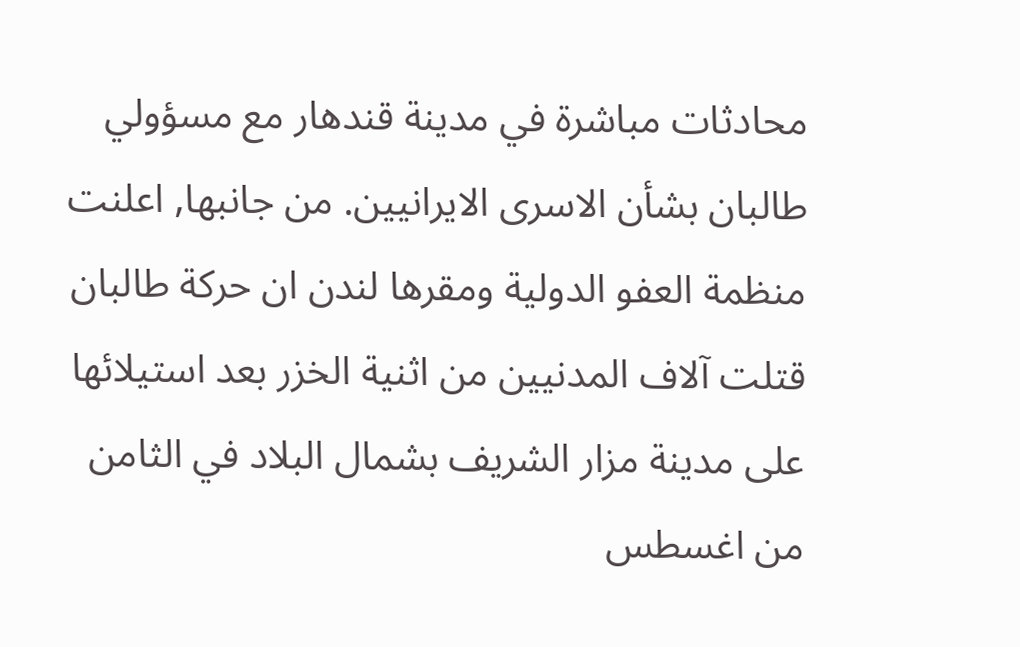محادثات مباشرة في مدينة قندهار مع مسؤولي طالبان بشأن الاسرى الايرانيين. من جانبها, اعلنت منظمة العفو الدولية ومقرها لندن ان حركة طالبان قتلت آلاف المدنيين من اثنية الخزر بعد استيلائها على مدينة مزار الشريف بشمال البلاد في الثامن من اغسطس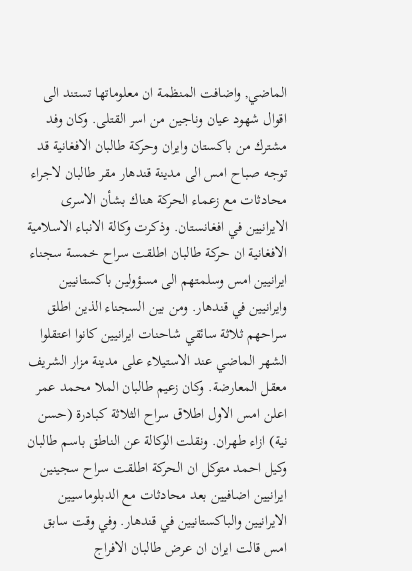الماضي, واضافت المنظمة ان معلوماتها تستند الى اقوال شهود عيان وناجين من اسر القتلى. وكان وفد مشترك من باكستان وايران وحركة طالبان الافغانية قد توجه صباح امس الى مدينة قندهار مقر طالبان لاجراء محادثات مع زعماء الحركة هناك بشأن الاسرى الايرانيين في افغانستان. وذكرت وكالة الانباء الاسلامية الافغانية ان حركة طالبان اطلقت سراح خمسة سجناء ايرانيين امس وسلمتهم الى مسؤولين باكستانيين وايرانيين في قندهار. ومن بين السجناء الذين اطلق سراحهم ثلاثة سائقي شاحنات ايرانيين كانوا اعتقلوا الشهر الماضي عند الاستيلاء على مدينة مزار الشريف معقل المعارضة. وكان زعيم طالبان الملا محمد عمر اعلن امس الاول اطلاق سراح الثلاثة كبادرة (حسن نية) ازاء طهران. ونقلت الوكالة عن الناطق باسم طالبان وكيل احمد متوكل ان الحركة اطلقت سراح سجينين ايرانيين اضافيين بعد محادثات مع الدبلوماسيين الايرانيين والباكستانيين في قندهار. وفي وقت سابق امس قالت ايران ان عرض طالبان الافراج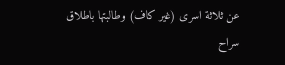عن ثلاثة اسرى (غير كاف) وطالبتها باطلاق سراح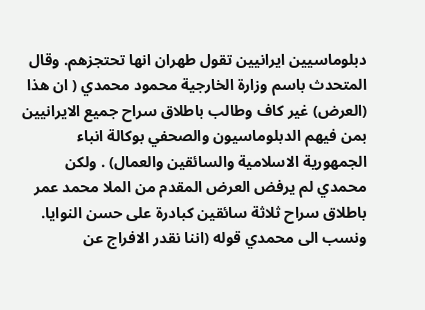دبلوماسيين ايرانيين تقول طهران انها تحتجزهم. وقال المتحدث باسم وزارة الخارجية محمود محمدي ( ان هذا (العرض) غير كاف وطالب باطلاق سراح جميع الايرانيين بمن فيهم الدبلوماسيون والصحفي بوكالة انباء الجمهورية الاسلامية والسائقين والعمال) . ولكن محمدي لم يرفض العرض المقدم من الملا محمد عمر باطلاق سراح ثلاثة سائقين كبادرة على حسن النوايا. ونسب الى محمدي قوله (اننا نقدر الافراج عن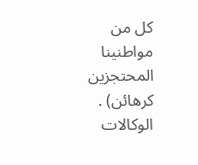كل من مواطنينا المحتجزين كرهائن) . الوكالات